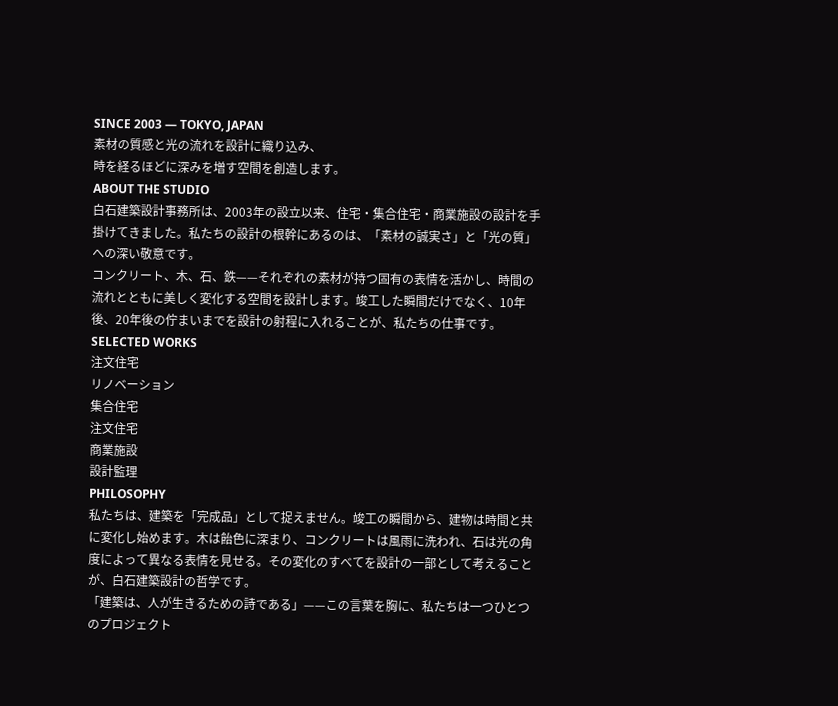SINCE 2003 — TOKYO, JAPAN
素材の質感と光の流れを設計に織り込み、
時を経るほどに深みを増す空間を創造します。
ABOUT THE STUDIO
白石建築設計事務所は、2003年の設立以来、住宅・集合住宅・商業施設の設計を手掛けてきました。私たちの設計の根幹にあるのは、「素材の誠実さ」と「光の質」への深い敬意です。
コンクリート、木、石、鉄——それぞれの素材が持つ固有の表情を活かし、時間の流れとともに美しく変化する空間を設計します。竣工した瞬間だけでなく、10年後、20年後の佇まいまでを設計の射程に入れることが、私たちの仕事です。
SELECTED WORKS
注文住宅
リノベーション
集合住宅
注文住宅
商業施設
設計監理
PHILOSOPHY
私たちは、建築を「完成品」として捉えません。竣工の瞬間から、建物は時間と共に変化し始めます。木は飴色に深まり、コンクリートは風雨に洗われ、石は光の角度によって異なる表情を見せる。その変化のすべてを設計の一部として考えることが、白石建築設計の哲学です。
「建築は、人が生きるための詩である」——この言葉を胸に、私たちは一つひとつのプロジェクト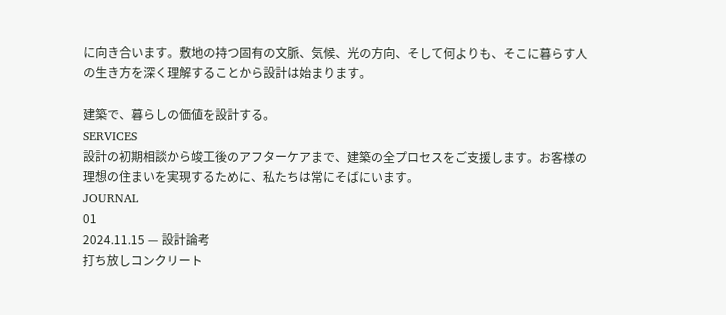に向き合います。敷地の持つ固有の文脈、気候、光の方向、そして何よりも、そこに暮らす人の生き方を深く理解することから設計は始まります。

建築で、暮らしの価値を設計する。
SERVICES
設計の初期相談から竣工後のアフターケアまで、建築の全プロセスをご支援します。お客様の理想の住まいを実現するために、私たちは常にそばにいます。
JOURNAL
01
2024.11.15 — 設計論考
打ち放しコンクリート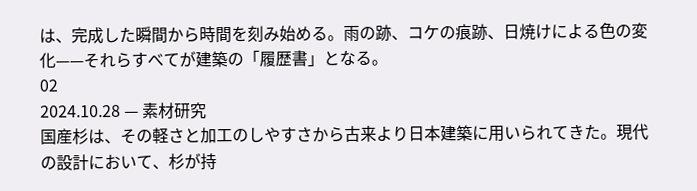は、完成した瞬間から時間を刻み始める。雨の跡、コケの痕跡、日焼けによる色の変化——それらすべてが建築の「履歴書」となる。
02
2024.10.28 — 素材研究
国産杉は、その軽さと加工のしやすさから古来より日本建築に用いられてきた。現代の設計において、杉が持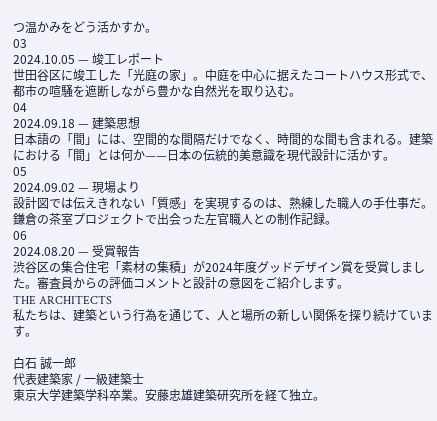つ温かみをどう活かすか。
03
2024.10.05 — 竣工レポート
世田谷区に竣工した「光庭の家」。中庭を中心に据えたコートハウス形式で、都市の喧騒を遮断しながら豊かな自然光を取り込む。
04
2024.09.18 — 建築思想
日本語の「間」には、空間的な間隔だけでなく、時間的な間も含まれる。建築における「間」とは何か——日本の伝統的美意識を現代設計に活かす。
05
2024.09.02 — 現場より
設計図では伝えきれない「質感」を実現するのは、熟練した職人の手仕事だ。鎌倉の茶室プロジェクトで出会った左官職人との制作記録。
06
2024.08.20 — 受賞報告
渋谷区の集合住宅「素材の集積」が2024年度グッドデザイン賞を受賞しました。審査員からの評価コメントと設計の意図をご紹介します。
THE ARCHITECTS
私たちは、建築という行為を通じて、人と場所の新しい関係を探り続けています。

白石 誠一郎
代表建築家 / 一級建築士
東京大学建築学科卒業。安藤忠雄建築研究所を経て独立。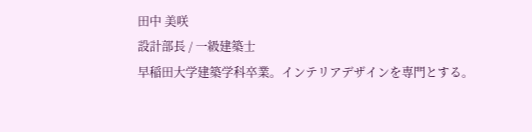田中 美咲
設計部長 / 一級建築士
早稲田大学建築学科卒業。インテリアデザインを専門とする。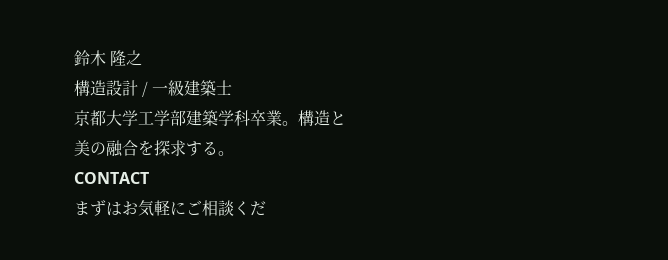鈴木 隆之
構造設計 / 一級建築士
京都大学工学部建築学科卒業。構造と美の融合を探求する。
CONTACT
まずはお気軽にご相談くだ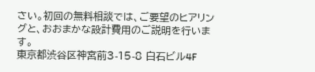さい。初回の無料相談では、ご要望のヒアリングと、おおまかな設計費用のご説明を行います。
東京都渋谷区神宮前3-15-8 白石ビル4F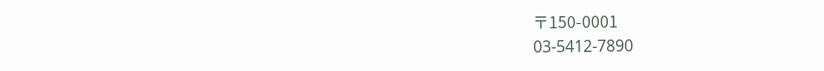〒150-0001
03-5412-7890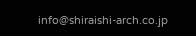info@shiraishi-arch.co.jp